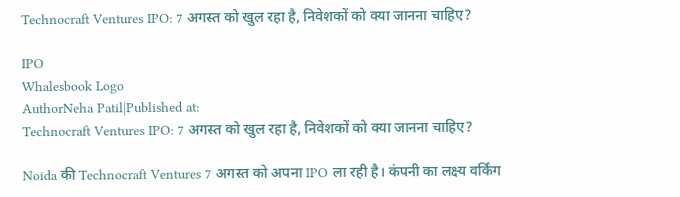Technocraft Ventures IPO: 7 अगस्त को खुल रहा है, निवेशकों को क्या जानना चाहिए?

IPO
Whalesbook Logo
AuthorNeha Patil|Published at:
Technocraft Ventures IPO: 7 अगस्त को खुल रहा है, निवेशकों को क्या जानना चाहिए?

Noida की Technocraft Ventures 7 अगस्त को अपना IPO ला रही है। कंपनी का लक्ष्य वर्किंग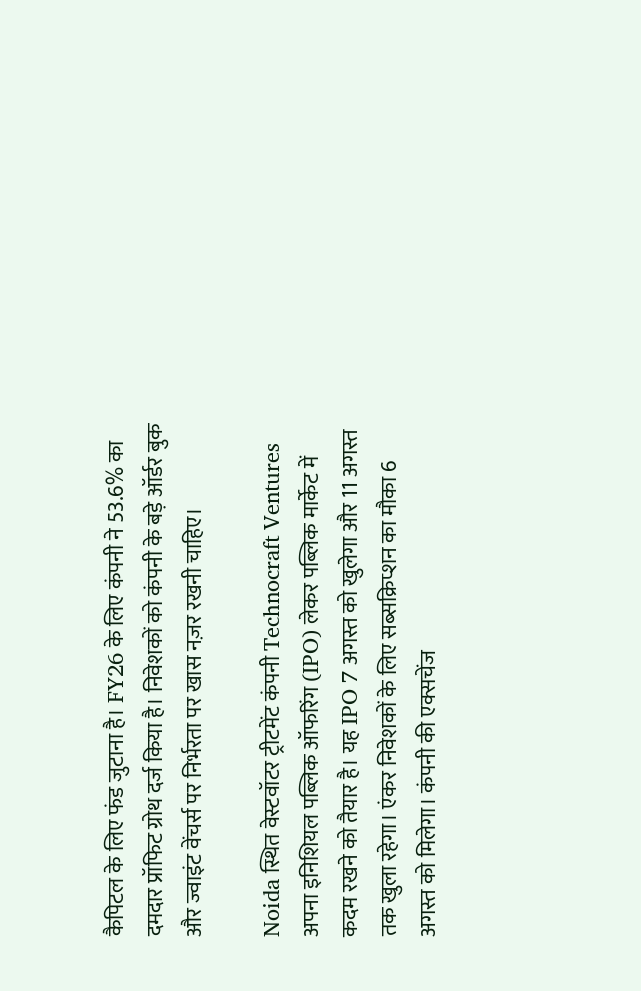कैपिटल के लिए फंड जुटाना है। FY26 के लिए कंपनी ने 53.6% का दमदार प्रॉफिट ग्रोथ दर्ज किया है। निवेशकों को कंपनी के बड़े ऑर्डर बुक और ज्वाइंट वेंचर्स पर निर्भरता पर खास नज़र रखनी चाहिए।

Noida स्थित वेस्टवॉटर ट्रीटमेंट कंपनी Technocraft Ventures अपना इनिशियल पब्लिक ऑफरिंग (IPO) लेकर पब्लिक मार्केट में कदम रखने को तैयार है। यह IPO 7 अगस्त को खुलेगा और 11 अगस्त तक खुला रहेगा। एंकर निवेशकों के लिए सब्सक्रिप्शन का मौका 6 अगस्त को मिलेगा। कंपनी की एक्सचेंज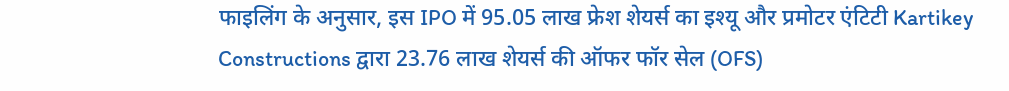फाइलिंग के अनुसार, इस IPO में 95.05 लाख फ्रेश शेयर्स का इश्यू और प्रमोटर एंटिटी Kartikey Constructions द्वारा 23.76 लाख शेयर्स की ऑफर फॉर सेल (OFS)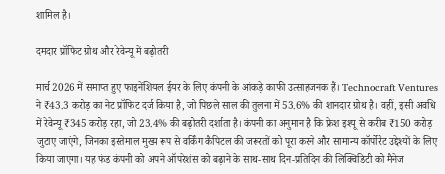शामिल है।

दमदार प्रॉफिट ग्रोथ और रेवेन्यू में बढ़ोतरी

मार्च 2026 में समाप्त हुए फाइनेंशियल ईयर के लिए कंपनी के आंकड़े काफी उत्साहजनक हैं। Technocraft Ventures ने ₹43.3 करोड़ का नेट प्रॉफिट दर्ज किया है, जो पिछले साल की तुलना में 53.6% की शानदार ग्रोथ है। वहीं, इसी अवधि में रेवेन्यू ₹345 करोड़ रहा, जो 23.4% की बढ़ोतरी दर्शाता है। कंपनी का अनुमान है कि फ्रेश इश्यू से करीब ₹150 करोड़ जुटाए जाएंगे, जिनका इस्तेमाल मुख्य रूप से वर्किंग कैपिटल की जरूरतों को पूरा करने और सामान्य कॉर्पोरेट उद्देश्यों के लिए किया जाएगा। यह फंड कंपनी को अपने ऑपरेशंस को बढ़ाने के साथ-साथ दिन-प्रतिदिन की लिक्विडिटी को मैनेज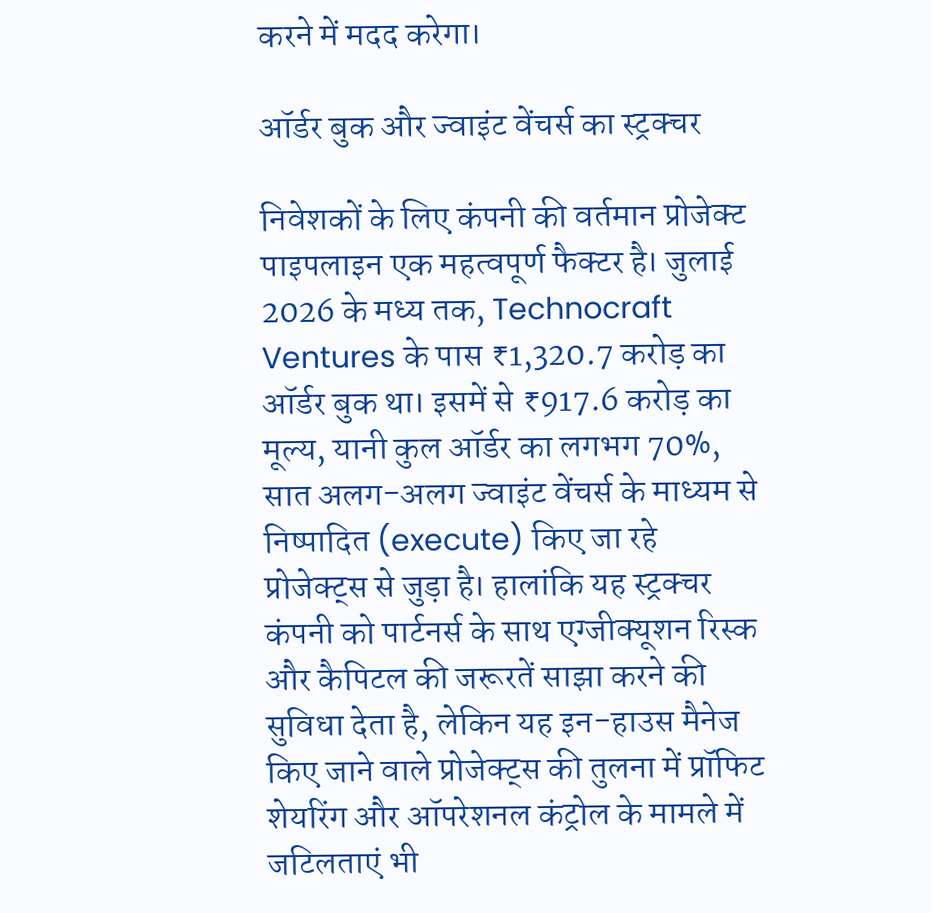करने में मदद करेगा।

ऑर्डर बुक और ज्वाइंट वेंचर्स का स्ट्रक्चर

निवेशकों के लिए कंपनी की वर्तमान प्रोजेक्ट पाइपलाइन एक महत्वपूर्ण फैक्टर है। जुलाई 2026 के मध्य तक, Technocraft Ventures के पास ₹1,320.7 करोड़ का ऑर्डर बुक था। इसमें से ₹917.6 करोड़ का मूल्य, यानी कुल ऑर्डर का लगभग 70%, सात अलग-अलग ज्वाइंट वेंचर्स के माध्यम से निष्पादित (execute) किए जा रहे प्रोजेक्ट्स से जुड़ा है। हालांकि यह स्ट्रक्चर कंपनी को पार्टनर्स के साथ एग्जीक्यूशन रिस्क और कैपिटल की जरूरतें साझा करने की सुविधा देता है, लेकिन यह इन-हाउस मैनेज किए जाने वाले प्रोजेक्ट्स की तुलना में प्रॉफिट शेयरिंग और ऑपरेशनल कंट्रोल के मामले में जटिलताएं भी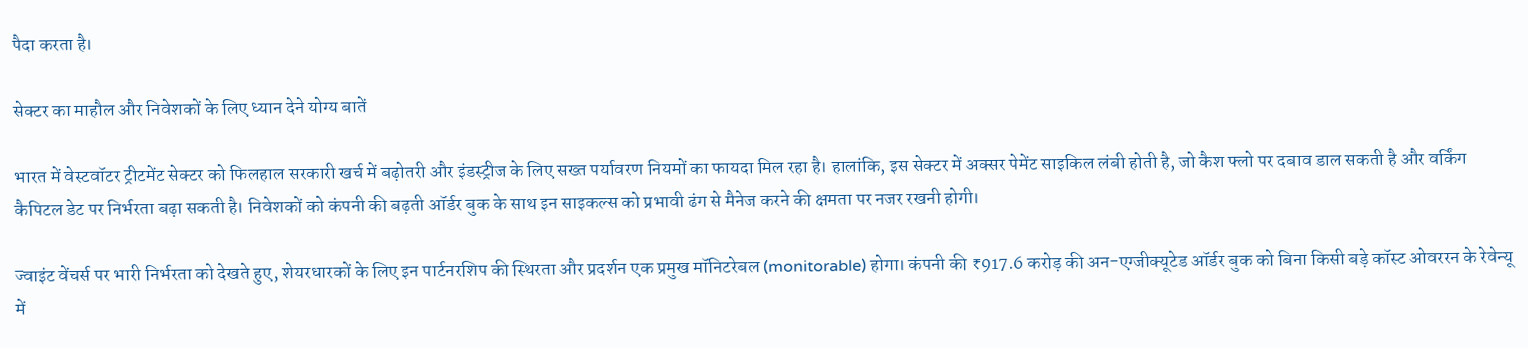पैदा करता है।

सेक्टर का माहौल और निवेशकों के लिए ध्यान देने योग्य बातें

भारत में वेस्टवॉटर ट्रीटमेंट सेक्टर को फिलहाल सरकारी खर्च में बढ़ोतरी और इंडस्ट्रीज के लिए सख्त पर्यावरण नियमों का फायदा मिल रहा है। हालांकि, इस सेक्टर में अक्सर पेमेंट साइकिल लंबी होती है, जो कैश फ्लो पर दबाव डाल सकती है और वर्किंग कैपिटल डेट पर निर्भरता बढ़ा सकती है। निवेशकों को कंपनी की बढ़ती ऑर्डर बुक के साथ इन साइकल्स को प्रभावी ढंग से मैनेज करने की क्षमता पर नजर रखनी होगी।

ज्वाइंट वेंचर्स पर भारी निर्भरता को देखते हुए, शेयरधारकों के लिए इन पार्टनरशिप की स्थिरता और प्रदर्शन एक प्रमुख मॉनिटरेबल (monitorable) होगा। कंपनी की ₹917.6 करोड़ की अन-एग्जीक्यूटेड ऑर्डर बुक को बिना किसी बड़े कॉस्ट ओवररन के रेवेन्यू में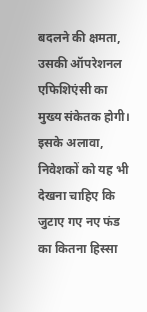बदलने की क्षमता, उसकी ऑपरेशनल एफिशिएंसी का मुख्य संकेतक होगी। इसके अलावा, निवेशकों को यह भी देखना चाहिए कि जुटाए गए नए फंड का कितना हिस्सा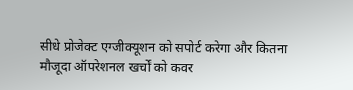सीधे प्रोजेक्ट एग्जीक्यूशन को सपोर्ट करेगा और कितना मौजूदा ऑपरेशनल खर्चों को कवर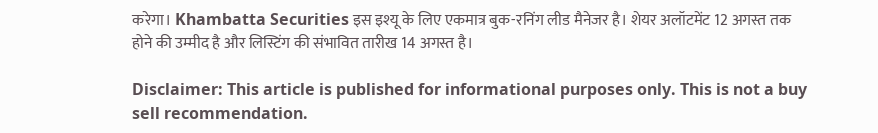करेगा। Khambatta Securities इस इश्यू के लिए एकमात्र बुक-रनिंग लीड मैनेजर है। शेयर अलॉटमेंट 12 अगस्त तक होने की उम्मीद है और लिस्टिंग की संभावित तारीख 14 अगस्त है।

Disclaimer: This article is published for informational purposes only. This is not a buy sell recommendation.